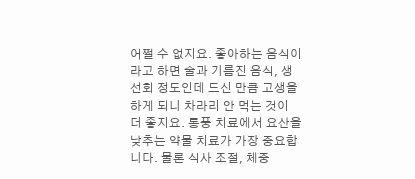어쩔 수 없지요. 좋아하는 음식이라고 하면 술과 기름진 음식, 생선회 정도인데 드신 만큼 고생을 하게 되니 차라리 안 먹는 것이 더 좋지요. 통풍 치료에서 요산을 낮추는 약물 치료가 가장 중요합니다. 물론 식사 조절, 체중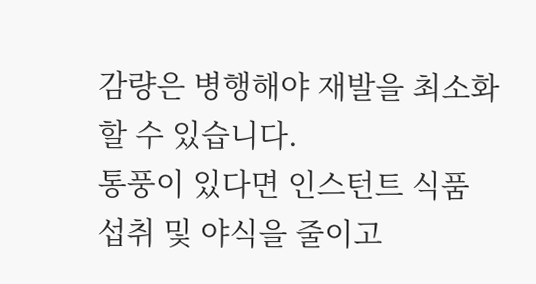감량은 병행해야 재발을 최소화 할 수 있습니다.
통풍이 있다면 인스턴트 식품 섭취 및 야식을 줄이고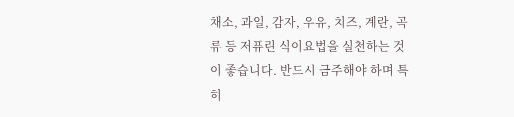채소, 과일, 감자, 우유, 치즈, 계란, 곡류 등 저퓨린 식이요법을 실천하는 것이 좋습니다. 반드시 금주해야 하며 특히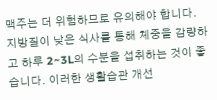맥주는 더 위험하므로 유의해야 합니다. 지방질이 낮은 식사를 통해 체중을 감량하고 하루 2~3L의 수분을 섭취하는 것이 좋습니다. 이러한 생활습관 개선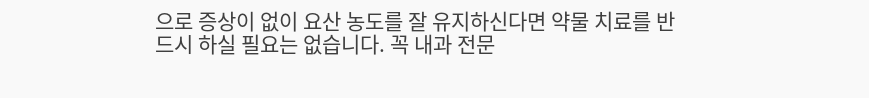으로 증상이 없이 요산 농도를 잘 유지하신다면 약물 치료를 반드시 하실 필요는 없습니다. 꼭 내과 전문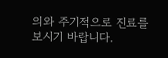의와 주기적으로 진료를 보시기 바랍니다.